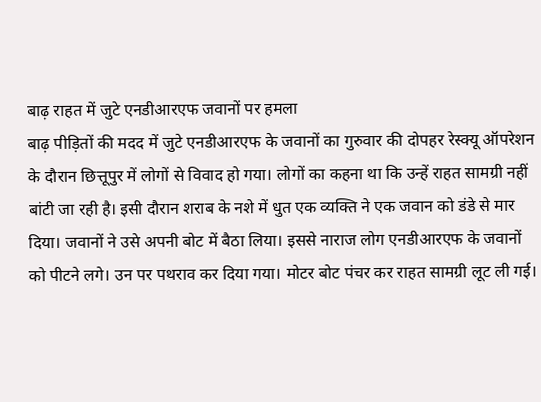बाढ़ राहत में जुटे एनडीआरएफ जवानों पर हमला
बाढ़ पीड़ितों की मदद में जुटे एनडीआरएफ के जवानों का गुरुवार की दोपहर रेस्क्यू ऑपरेशन के दौरान छित्तूपुर में लोगों से विवाद हो गया। लोगों का कहना था कि उन्हें राहत सामग्री नहीं बांटी जा रही है। इसी दौरान शराब के नशे में धुत एक व्यक्ति ने एक जवान को डंडे से मार दिया। जवानों ने उसे अपनी बोट में बैठा लिया। इससे नाराज लोग एनडीआरएफ के जवानों को पीटने लगे। उन पर पथराव कर दिया गया। मोटर बोट पंचर कर राहत सामग्री लूट ली गई।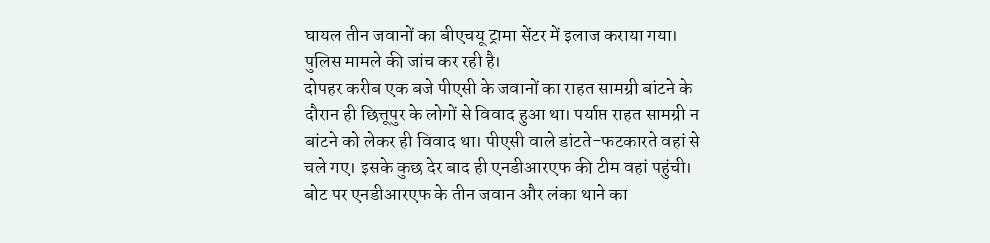घायल तीन जवानों का बीएचयू ट्रामा सेंटर में इलाज कराया गया। पुलिस मामले की जांच कर रही है।
दोपहर करीब एक बजे पीएसी के जवानों का राहत सामग्री बांटने के दौरान ही छित्तूपुर के लोगों से विवाद हुआ था। पर्याप्त राहत सामग्री न बांटने को लेकर ही विवाद था। पीएसी वाले डांटते-फटकारते वहां से चले गए। इसके कुछ देर बाद ही एनडीआरएफ की टीम वहां पहुंची। बोट पर एनडीआरएफ के तीन जवान और लंका थाने का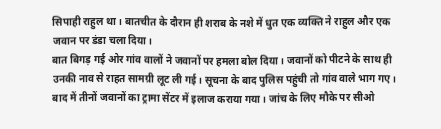सिपाही राहुल था। बातचीत के दौरान ही शराब के नशे में धुत एक व्यक्ति ने राहुल और एक जवान पर डंडा चला दिया।
बात बिगड़ गई ओर गांव वालों ने जवानों पर हमला बोल दिया। जवानों को पीटने के साथ ही उनकी नाव से राहत सामग्री लूट ली गई। सूचना के बाद पुलिस पहुंची तो गांव वाले भाग गए। बाद में तीनों जवानों का ट्रामा सेंटर में इलाज कराया गया। जांच के लिए मौके पर सीओ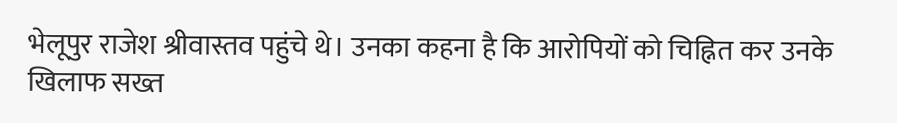भेलूपुर राजेश श्रीवास्तव पहुंचे थे। उनका कहना है कि आरोपियों को चिह्नित कर उनके खिलाफ सख्त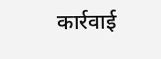कार्रवाई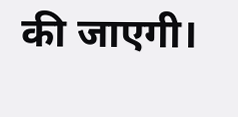की जाएगी।